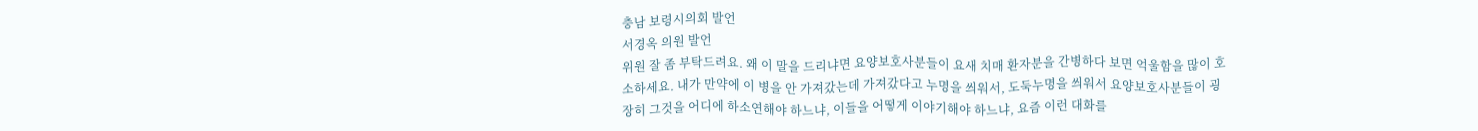충남 보령시의회 발언
서경옥 의원 발언
위원 잘 좀 부탁드려요. 왜 이 말을 드리냐면 요양보호사분들이 요새 치매 환자분을 간병하다 보면 억울함을 많이 호소하세요. 내가 만약에 이 병을 안 가져갔는데 가져갔다고 누명을 씌워서, 도둑누명을 씌워서 요양보호사분들이 굉장히 그것을 어디에 하소연해야 하느냐, 이들을 어떻게 이야기해야 하느냐, 요즘 이런 대화를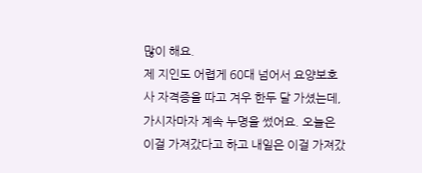많이 해요.
제 지인도 어렵게 60대 넘어서 요양보호사 자격증을 따고 겨우 한두 달 가셨는데, 가시자마자 계속 누명을 썼어요. 오늘은 이걸 가져갔다고 하고 내일은 이걸 가져갔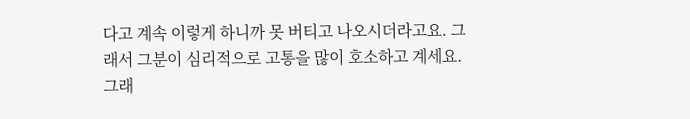다고 계속 이렇게 하니까 못 버티고 나오시더라고요. 그래서 그분이 심리적으로 고통을 많이 호소하고 계세요.
그래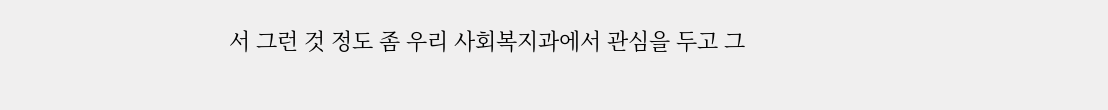서 그런 것 정도 좀 우리 사회복지과에서 관심을 두고 그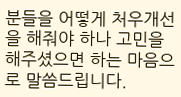분들을 어떻게 처우개선을 해줘야 하나 고민을 해주셨으면 하는 마음으로 말씀드립니다.